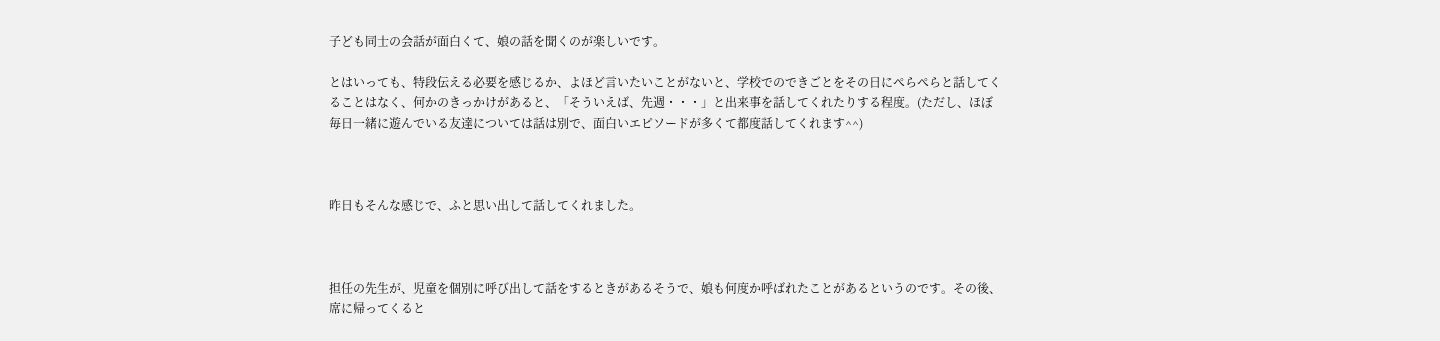子ども同士の会話が面白くて、娘の話を聞くのが楽しいです。

とはいっても、特段伝える必要を感じるか、よほど言いたいことがないと、学校でのできごとをその日にぺらぺらと話してくることはなく、何かのきっかけがあると、「そういえば、先週・・・」と出来事を話してくれたりする程度。(ただし、ほぼ毎日一緒に遊んでいる友達については話は別で、面白いエピソードが多くて都度話してくれます^^)



昨日もそんな感じで、ふと思い出して話してくれました。



担任の先生が、児童を個別に呼び出して話をするときがあるそうで、娘も何度か呼ばれたことがあるというのです。その後、席に帰ってくると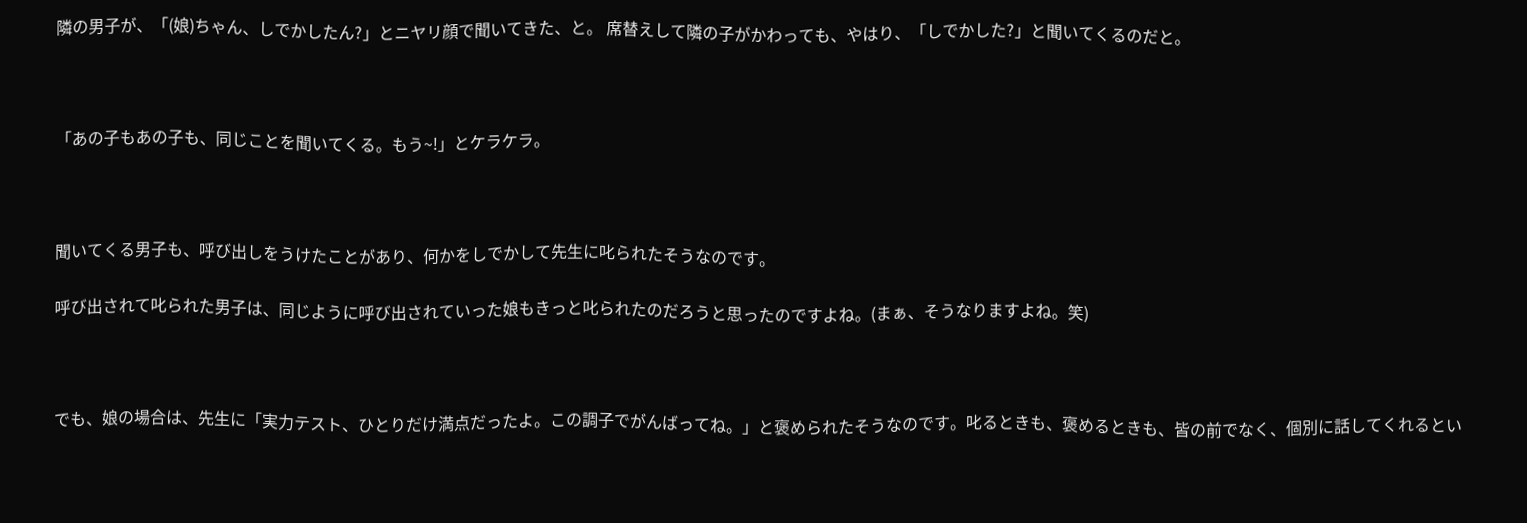隣の男子が、「(娘)ちゃん、しでかしたん?」とニヤリ顔で聞いてきた、と。 席替えして隣の子がかわっても、やはり、「しでかした?」と聞いてくるのだと。



「あの子もあの子も、同じことを聞いてくる。もう~!」とケラケラ。



聞いてくる男子も、呼び出しをうけたことがあり、何かをしでかして先生に叱られたそうなのです。

呼び出されて叱られた男子は、同じように呼び出されていった娘もきっと叱られたのだろうと思ったのですよね。(まぁ、そうなりますよね。笑)



でも、娘の場合は、先生に「実力テスト、ひとりだけ満点だったよ。この調子でがんばってね。」と褒められたそうなのです。叱るときも、褒めるときも、皆の前でなく、個別に話してくれるとい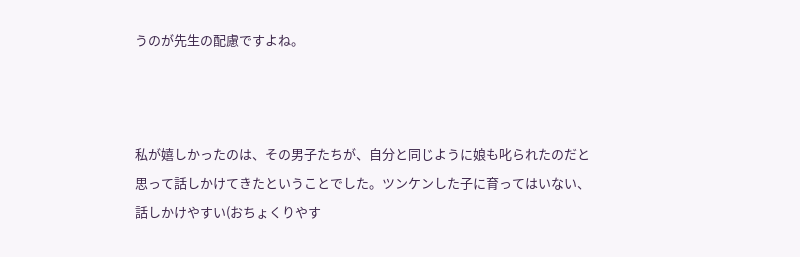うのが先生の配慮ですよね。



私が嬉しかったのは、その男子たちが、自分と同じように娘も叱られたのだと思って話しかけてきたということでした。ツンケンした子に育ってはいない、話しかけやすい(おちょくりやす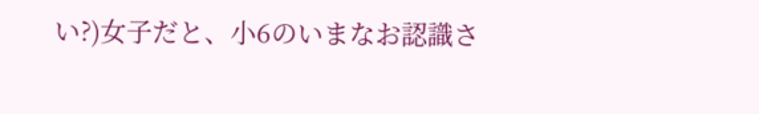い?)女子だと、小6のいまなお認識さ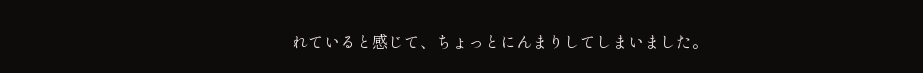れていると感じて、ちょっとにんまりしてしまいました。